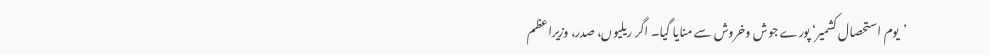’یوم استحصال کشمیر‘ پورے جوش وخروش سے منایا گیا۔ اگر ریلیوں، صدر، وزیراعظم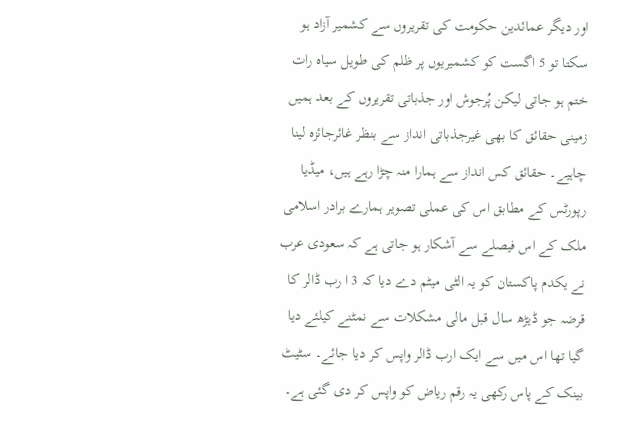اور دیگر عمائدین حکومت کی تقریروں سے کشمیر آزاد ہو سکتا تو 5 اگست کو کشمیریوں پر ظلم کی طویل سیاہ رات ختم ہو جاتی لیکن پُرجوش اور جذباتی تقریروں کے بعد ہمیں زمینی حقائق کا بھی غیرجذباتی انداز سے بنظر غائرجائزہ لینا چاہیے۔ حقائق کس انداز سے ہمارا منہ چڑا رہے ہیں، میڈیا رپورٹس کے مطابق اس کی عملی تصویر ہمارے برادر اسلامی ملک کے اس فیصلے سے آشکار ہو جاتی ہے کہ سعودی عرب نے یکدم پاکستان کو یہ الٹی میٹم دے دیا کہ 3 ا رب ڈالر کا قرضہ جو ڈیڑھ سال قبل مالی مشکلات سے نمٹنے کیلئے دیا گیا تھا اس میں سے ایک ارب ڈالر واپس کر دیا جائے۔ سٹیٹ بینک کے پاس رکھی یہ رقم ریاض کو واپس کر دی گئی ہے۔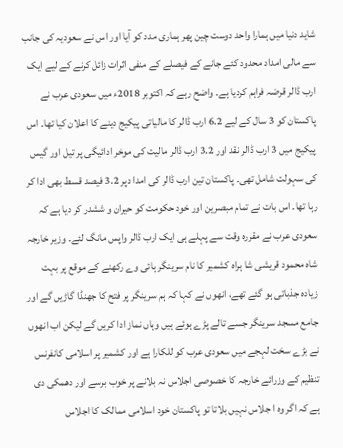شاید دنیا میں ہمارا واحد دوست چین پھر ہماری مدد کو آیا اور اس نے سعودیہ کی جانب سے مالی امداد محدود کئے جانے کے فیصلے کے منفی اثرات زائل کرنے کے لیے ایک ارب ڈالر قرضہ فراہم کردیا ہے۔ واضح رہے کہ اکتوبر 2018ء میں سعودی عرب نے پاکستان کو 3 سال کے لیے 6.2 ارب ڈالر کا مالیاتی پیکیج دینے کا اعلان کیا تھا۔ اس پیکیج میں 3 ارب ڈالر نقد اور 3.2 ارب ڈالر مالیت کی موخر ادائیگی پر تیل اور گیس کی سہولت شامل تھی۔ پاکستان تین ارب ڈالر کی امدا دپر 3.2 فیصد قسط بھی ادا کر رہا تھا۔ اس بات نے تمام مبصرین اور خود حکومت کو حیران و ششدر کر دیا ہے کہ سعودی عرب نے مقررہ وقت سے پہلے ہی ایک ارب ڈالر واپس مانگ لئے۔ وزیر خارجہ شاہ محمود قریشی شا ہراہ کشمیر کا نام سرینگر ہائی وے رکھنے کے موقع پر بہت زیادہ جذباتی ہو گئے تھے، انھوں نے کہا کہ ہم سرینگر پر فتح کا جھنڈا گاڑیں گے اور جامع مسجد سرینگر جسے تالے پڑے ہوئے ہیں وہاں نماز ادا کریں گے لیکن اب انھوں نے بڑے سخت لہجے میں سعودی عرب کو للکارا ہے اور کشمیر پر اسلامی کانفرنس تنظیم کے وزرائے خارجہ کا خصوصی اجلاس نہ بلانے پر خوب برسے اور دھمکی دی ہے کہ اگر وہ ا جلاس نہیں بلاتا تو پاکستان خود اسلامی ممالک کا اجلاس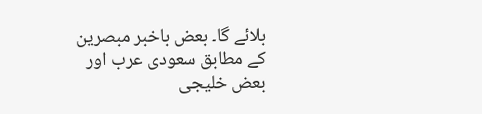بلائے گا۔ بعض باخبر مبصرین کے مطابق سعودی عرب اور بعض خلیجی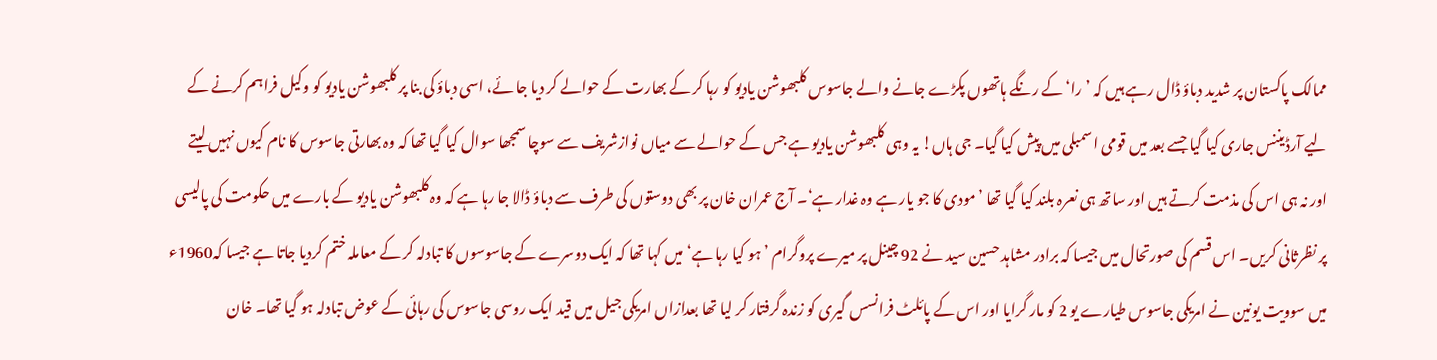ممالک پاکستان پر شدید دباؤ ڈال رہے ہیں کہ ’را‘ کے رنگے ہاتھوں پکڑے جانے والے جاسوس کلبھوشن یادیو کو رہا کر کے بھارت کے حوالے کر دیا جا ئے، اسی دباؤ کی بنا پر کلبھوشن یادیو کو وکیل فراہم کرنے کے لیے آرڈیننس جاری کیا گیا جسے بعد میں قومی اسمبلی میں پیش کیا گیا۔ جی ہاں! یہ وہی کلبھوشن یادیو ہے جس کے حوالے سے میاں نوازشریف سے سوچا سمجھا سوال کیا گیا تھا کہ وہ بھارتی جاسوس کا نام کیوں نہیں لیتے اور نہ ہی اس کی مذمت کرتے ہیں اور ساتھ ہی نعرہ بلند کیا گیا تھا ’مودی کا جو یار ہے وہ غدار ہے‘۔ آج عمران خان پر بھی دوستوں کی طرف سے دباؤ ڈالا جا رہا ہے کہ وہ کلبھوشن یادیو کے بارے میں حکومت کی پالیسی پر نظرثانی کریں۔ اس قسم کی صورتحال میں جیسا کہ برادر مشاہد حسین سید نے 92 چینل پر میرے پروگرام ’ہو کیا رہا ہے‘ میں کہا تھا کہ ایک دوسرے کے جاسوسوں کا تبادلہ کر کے معاملہ ختم کردیا جاتا ہے جیسا کہ1960ء میں سوویت یونین نے امریکی جاسوس طیارے یو 2 کو مار گرایا اور اس کے پائلٹ فرانسس گیری کو زندہ گرفتار کر لیا تھا بعدازاں امریکی جیل میں قید ایک روسی جاسوس کی رہائی کے عوض تبادلہ ہو گیا تھا۔ خان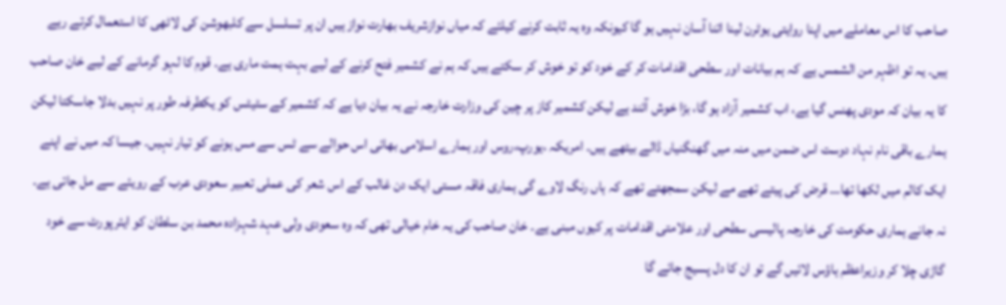صاحب کا اس معاملے میں اپنا روایتی یوٹرن لینا اتنا آسان نہیں ہو گا کیونکہ وہ یہ ثابت کرنے کیلئے کہ میاں نوازشریف بھارت نواز ہیں ان پر تسلسل سے کلبھوشن کی لاٹھی کا استعمال کرتے رہے ہیں۔ یہ تو اظہر من الشمس ہے کہ ہم بیانات اور سطحی اقدامات کر کے خود کو تو خوش کر سکتے ہیں کہ ہم نے کشمیر فتح کرنے کے لیے بہت ہمت ماری ہے۔ قوم کا لہو گرمانے کے لیے خان صاحب کا یہ بیان کہ مودی پھنس گیا ہے، اب کشمیر آزاد ہو گا، بڑا خوش آئند ہے لیکن کشمیر کاز پر چین کی وزارت خارجہ نے یہ بیان دیا ہے کہ کشمیر کے سٹیٹس کو یکطرفہ طور پر نہیں بدلا جاسکتا لیکن ہمارے باقی نام نہاد دوست اس ضمن میں منہ میں گھنگنیاں ڈالے بیٹھے ہیں۔ امریکہ ،یورپ،روس اور ہمارے اسلامی بھائی اس حوالے سے ٹس سے مس ہونے کو تیار نہیں۔ جیسا کہ میں نے اپنے ایک کالم میں لکھا تھا… قرض کی پیتے تھے مے لیکن سمجھتے تھے کہ ہاں رنگ لاوے گی ہماری فاقہ مستی ایک دن غالب کے اس شعر کی عملی تعبیر سعودی عرب کے رویئے سے مل جاتی ہے۔ نہ جانے ہماری حکومت کی خارجہ پالیسی سطحی اور علامتی اقدامات پر کیوں مبنی ہے۔ خان صاحب کی یہ خام خیالی تھی کہ وہ سعودی ولی عہد شہزادہ محمد بن سلطان کو ایئرپورٹ سے خود گاڑی چلا کر وزیراعظم ہاؤس لائیں گے تو ان کا دل پسیج جائے گا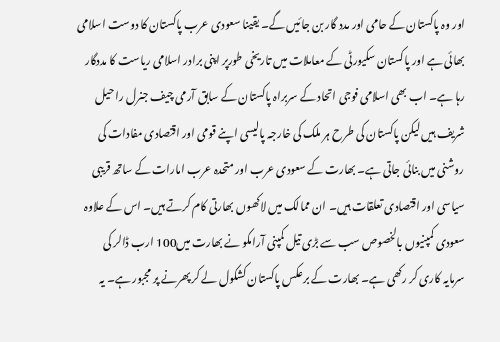اور وہ پاکستان کے حامی اور مدد گار بن جائیں گے۔ یقینا سعودی عرب پاکستان کا دوست اسلامی بھائی ہے اور پاکستان سکیورٹی کے معاملات میں تاریخی طورپر اپنی برادر اسلامی ریاست کا مددگار رہا ہے۔ اب بھی اسلامی فوجی اتحاد کے سربراہ پاکستان کے سابق آرمی چیف جنرل راحیل شریف ہیں لیکن پاکستان کی طرح ہر ملک کی خارجہ پالیسی اپنے قومی اور اقتصادی مفادات کی روشنی میں بنائی جاتی ہے۔ بھارت کے سعودی عرب اور متحدہ عرب امارات کے ساتھ قریبی سیاسی اور اقتصادی تعلقات ہیں۔ ان ممالک میں لاکھوں بھارتی کام کرتے ہیں۔ اس کے علاوہ سعودی کمپنیوں بالخصوص سب سے بڑی تیل کمپنی آرامکو نے بھارت میں100 ارب ڈالر کی سرمایہ کاری کر رکھی ہے۔ بھارت کے برعکس پاکستان کشکول لے کر پھرنے پر مجبور ہے۔ یہ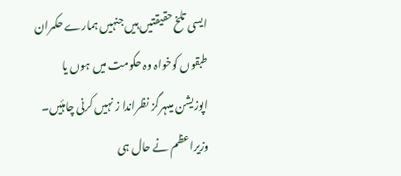ایسی تلخ حقیقتیں ہیں جنہیں ہمارے حکمران طبقوں کوخواہ وہ حکومت میں ہوں یا اپوزیشن میںہرگز نظراندا ز نہیں کرنی چاہئیں۔ وزیراعظم نے حال ہی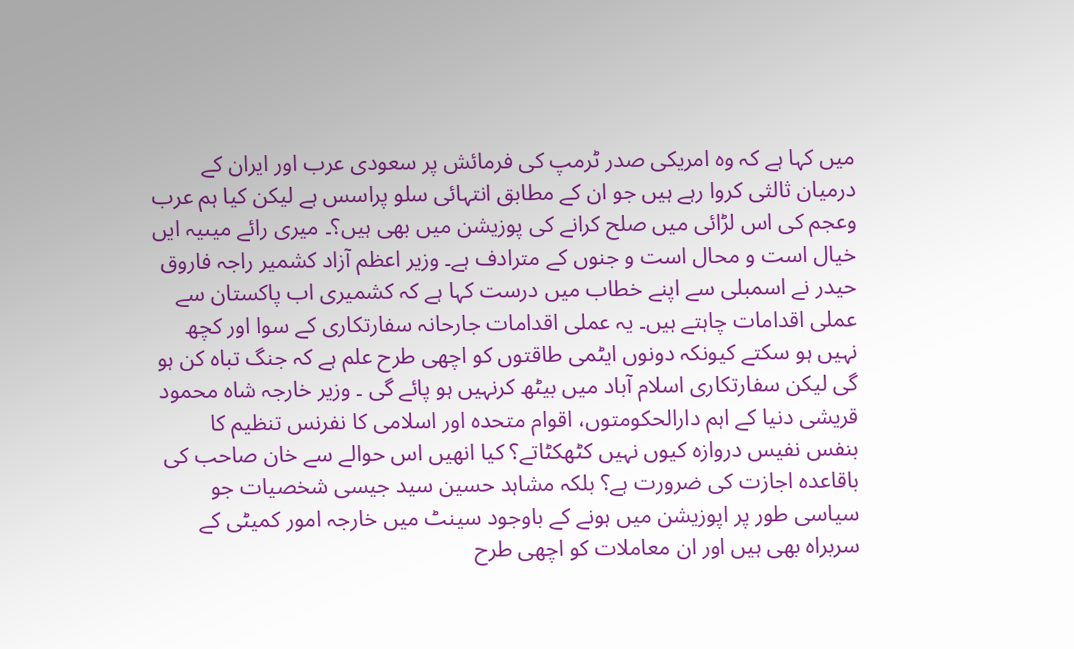میں کہا ہے کہ وہ امریکی صدر ٹرمپ کی فرمائش پر سعودی عرب اور ایران کے درمیان ثالثی کروا رہے ہیں جو ان کے مطابق انتہائی سلو پراسس ہے لیکن کیا ہم عرب وعجم کی اس لڑائی میں صلح کرانے کی پوزیشن میں بھی ہیں؟۔ میری رائے میںیہ ایں خیال است و محال است و جنوں کے مترادف ہے۔ وزیر اعظم آزاد کشمیر راجہ فاروق حیدر نے اسمبلی سے اپنے خطاب میں درست کہا ہے کہ کشمیری اب پاکستان سے عملی اقدامات چاہتے ہیں۔ یہ عملی اقدامات جارحانہ سفارتکاری کے سوا اور کچھ نہیں ہو سکتے کیونکہ دونوں ایٹمی طاقتوں کو اچھی طرح علم ہے کہ جنگ تباہ کن ہو گی لیکن سفارتکاری اسلام آباد میں بیٹھ کرنہیں ہو پائے گی ۔ وزیر خارجہ شاہ محمود قریشی دنیا کے اہم دارالحکومتوں، اقوام متحدہ اور اسلامی کا نفرنس تنظیم کا بنفس نفیس دروازہ کیوں نہیں کٹھکٹاتے؟ کیا انھیں اس حوالے سے خان صاحب کی باقاعدہ اجازت کی ضرورت ہے؟ بلکہ مشاہد حسین سید جیسی شخصیات جو سیاسی طور پر اپوزیشن میں ہونے کے باوجود سینٹ میں خارجہ امور کمیٹی کے سربراہ بھی ہیں اور ان معاملات کو اچھی طرح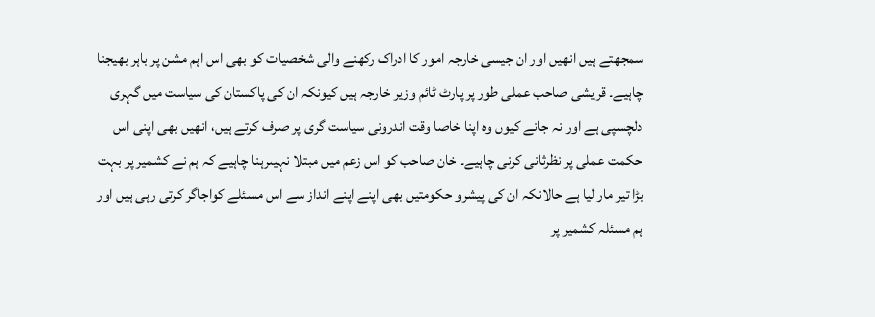سمجھتے ہیں انھیں اور ان جیسی خارجہ امور کا ادراک رکھنے والی شخصیات کو بھی اس اہم مشن پر باہر بھیجنا چاہیے۔ قریشی صاحب عملی طور پر پارٹ ٹائم وزیر خارجہ ہیں کیونکہ ان کی پاکستان کی سیاست میں گہری دلچسپی ہے اور نہ جانے کیوں وہ اپنا خاصا وقت اندرونی سیاست گری پر صرف کرتے ہیں، انھیں بھی اپنی اس حکمت عملی پر نظرثانی کرنی چاہیے۔ خان صاحب کو اس زعم میں مبتلا نہیںرہنا چاہیے کہ ہم نے کشمیر پر بہت بڑا تیر مار لیا ہے حالانکہ ان کی پیشرو حکومتیں بھی اپنے اپنے انداز سے اس مسئلے کواجاگر کرتی رہی ہیں اور ہم مسئلہ کشمیر پر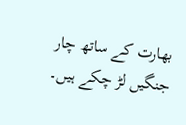بھارت کے ساتھ چار جنگیں لڑ چکے ہیں۔